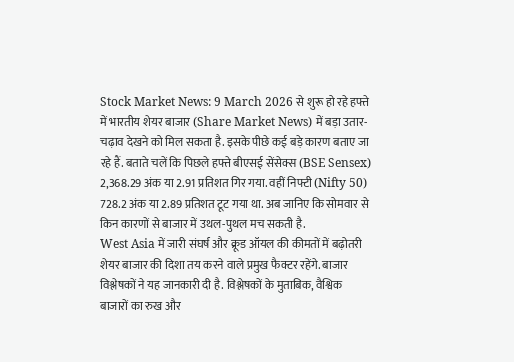Stock Market News: 9 March 2026 से शुरू हो रहे हफ्ते में भारतीय शेयर बाजार (Share Market News) में बड़ा उतार-चढ़ाव देखने को मिल सकता है. इसके पीछे कई बड़े कारण बताए जा रहे हैं. बताते चलें कि पिछले हफ्ते बीएसई सेंसेक्स (BSE Sensex) 2,368.29 अंक या 2.91 प्रतिशत गिर गया. वहीं निफ्टी (Nifty 50) 728.2 अंक या 2.89 प्रतिशत टूट गया था. अब जानिए कि सोमवार से किन कारणों से बाजार में उथल-पुथल मच सकती है.
West Asia में जारी संघर्ष और क्रूड ऑयल की कीमतों में बढ़ोतरी शेयर बाजार की दिशा तय करने वाले प्रमुख फैक्टर रहेंगे. बाजार विश्लेषकों ने यह जानकारी दी है. विश्लेषकों के मुताबिक, वैश्विक बाजारों का रुख और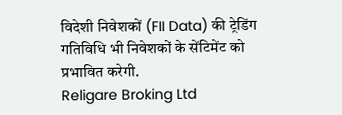विदेशी निवेशकों (FII Data) की ट्रेडिंग गतिविधि भी निवेशकों के सेंटिमेंट को प्रभावित करेगी.
Religare Broking Ltd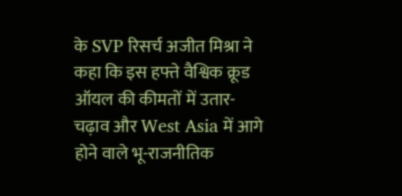के SVP रिसर्च अजीत मिश्रा ने कहा कि इस हफ्ते वैश्विक क्रूड ऑयल की कीमतों में उतार-चढ़ाव और West Asia में आगे होने वाले भू-राजनीतिक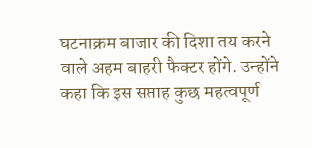घटनाक्रम बाजार की दिशा तय करने वाले अहम बाहरी फैक्टर होंगे. उन्होंने कहा कि इस सप्ताह कुछ महत्वपूर्ण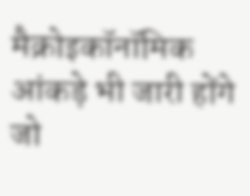मैक्रोइकॉनॉमिक आंकड़े भी जारी होंगे जो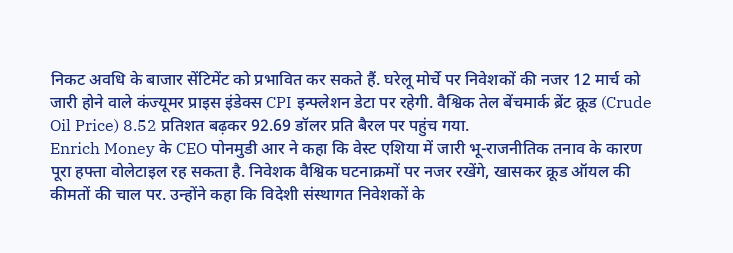निकट अवधि के बाजार सेंटिमेंट को प्रभावित कर सकते हैं. घरेलू मोर्चे पर निवेशकों की नजर 12 मार्च को जारी होने वाले कंज्यूमर प्राइस इंडेक्स CPI इन्फ्लेशन डेटा पर रहेगी. वैश्विक तेल बेंचमार्क ब्रेंट क्रूड (Crude Oil Price) 8.52 प्रतिशत बढ़कर 92.69 डॉलर प्रति बैरल पर पहुंच गया.
Enrich Money के CEO पोनमुडी आर ने कहा कि वेस्ट एशिया में जारी भू-राजनीतिक तनाव के कारण पूरा हफ्ता वोलेटाइल रह सकता है. निवेशक वैश्विक घटनाक्रमों पर नजर रखेंगे, खासकर क्रूड ऑयल की कीमतों की चाल पर. उन्होंने कहा कि विदेशी संस्थागत निवेशकों के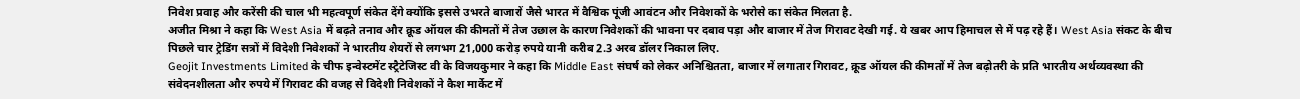निवेश प्रवाह और करेंसी की चाल भी महत्वपूर्ण संकेत देंगे क्योंकि इससे उभरते बाजारों जैसे भारत में वैश्विक पूंजी आवंटन और निवेशकों के भरोसे का संकेत मिलता है.
अजीत मिश्रा ने कहा कि West Asia में बढ़ते तनाव और क्रूड ऑयल की कीमतों में तेज उछाल के कारण निवेशकों की भावना पर दबाव पड़ा और बाजार में तेज गिरावट देखी गई. ये खबर आप हिमाचल से में पढ़ रहे हैं। West Asia संकट के बीच पिछले चार ट्रेडिंग सत्रों में विदेशी निवेशकों ने भारतीय शेयरों से लगभग 21,000 करोड़ रुपये यानी करीब 2.3 अरब डॉलर निकाल लिए.
Geojit Investments Limited के चीफ इन्वेस्टमेंट स्ट्रैटेजिस्ट वी के विजयकुमार ने कहा कि Middle East संघर्ष को लेकर अनिश्चितता, बाजार में लगातार गिरावट, क्रूड ऑयल की कीमतों में तेज बढ़ोतरी के प्रति भारतीय अर्थव्यवस्था की संवेदनशीलता और रुपये में गिरावट की वजह से विदेशी निवेशकों ने कैश मार्केट में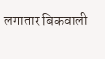लगातार बिकवाली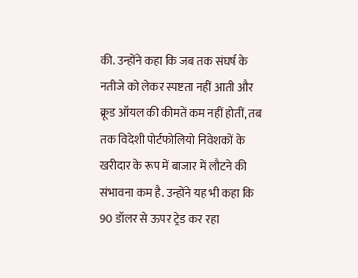की. उन्होंने कहा कि जब तक संघर्ष के नतीजे को लेकर स्पष्टता नहीं आती और क्रूड ऑयल की कीमतें कम नहीं होतीं, तब तक विदेशी पोर्टफोलियो निवेशकों के खरीदार के रूप में बाजार में लौटने की संभावना कम है. उन्होंने यह भी कहा कि 90 डॉलर से ऊपर ट्रेड कर रहा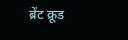ब्रेंट क्रूड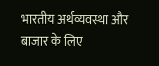भारतीय अर्थव्यवस्था और बाजार के लिए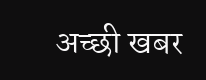अच्छी खबर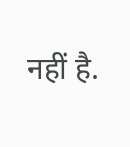नहीं है.